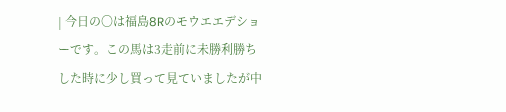| 今日の〇は福島8Rのモウエエデショーです。この馬は3走前に未勝利勝ちした時に少し買って見ていましたが中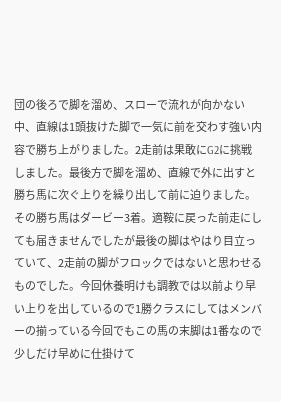団の後ろで脚を溜め、スローで流れが向かない中、直線は1頭抜けた脚で一気に前を交わす強い内容で勝ち上がりました。2走前は果敢にG2に挑戦しました。最後方で脚を溜め、直線で外に出すと勝ち馬に次ぐ上りを繰り出して前に迫りました。その勝ち馬はダービー3着。適鞍に戻った前走にしても届きませんでしたが最後の脚はやはり目立っていて、2走前の脚がフロックではないと思わせるものでした。今回休養明けも調教では以前より早い上りを出しているので1勝クラスにしてはメンバーの揃っている今回でもこの馬の末脚は1番なので少しだけ早めに仕掛けて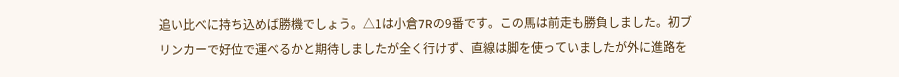追い比べに持ち込めば勝機でしょう。△1は小倉7Rの9番です。この馬は前走も勝負しました。初ブリンカーで好位で運べるかと期待しましたが全く行けず、直線は脚を使っていましたが外に進路を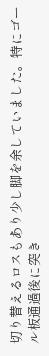切り替えるロスもあり少し脚を余していました。特にゴール板通過後に突き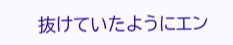抜けていたようにエン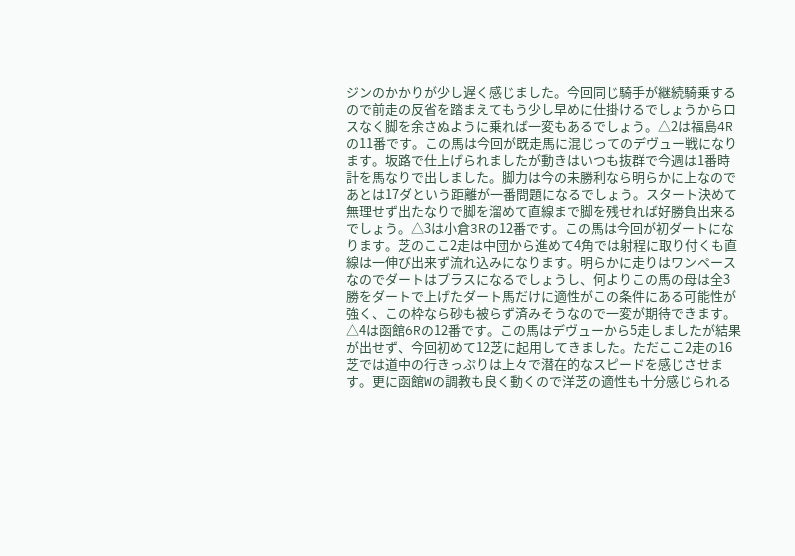ジンのかかりが少し遅く感じました。今回同じ騎手が継続騎乗するので前走の反省を踏まえてもう少し早めに仕掛けるでしょうからロスなく脚を余さぬように乗れば一変もあるでしょう。△2は福島4Rの11番です。この馬は今回が既走馬に混じってのデヴュー戦になります。坂路で仕上げられましたが動きはいつも抜群で今週は1番時計を馬なりで出しました。脚力は今の未勝利なら明らかに上なのであとは17ダという距離が一番問題になるでしょう。スタート決めて無理せず出たなりで脚を溜めて直線まで脚を残せれば好勝負出来るでしょう。△3は小倉3Rの12番です。この馬は今回が初ダートになります。芝のここ2走は中団から進めて4角では射程に取り付くも直線は一伸び出来ず流れ込みになります。明らかに走りはワンペースなのでダートはプラスになるでしょうし、何よりこの馬の母は全3勝をダートで上げたダート馬だけに適性がこの条件にある可能性が強く、この枠なら砂も被らず済みそうなので一変が期待できます。△4は函館6Rの12番です。この馬はデヴューから5走しましたが結果が出せず、今回初めて12芝に起用してきました。ただここ2走の16芝では道中の行きっぷりは上々で潜在的なスピードを感じさせます。更に函館Wの調教も良く動くので洋芝の適性も十分感じられる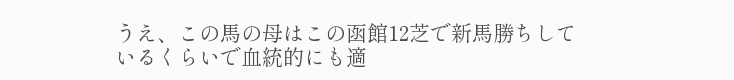うえ、この馬の母はこの函館12芝で新馬勝ちしているくらいで血統的にも適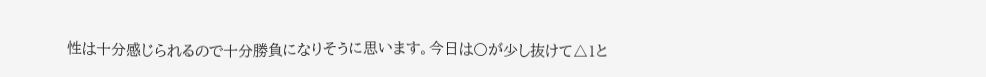性は十分感じられるので十分勝負になりそうに思います。今日は〇が少し抜けて△1と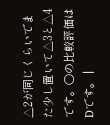△2が同じくらいでまた少し置いて△3と△4です。〇の比較評価はDです。 |